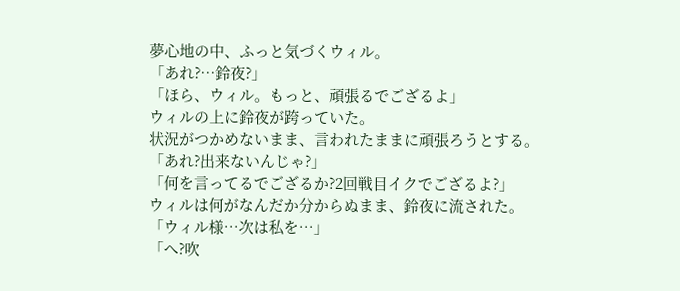夢心地の中、ふっと気づくウィル。
「あれ?…鈴夜?」
「ほら、ウィル。もっと、頑張るでござるよ」
ウィルの上に鈴夜が跨っていた。
状況がつかめないまま、言われたままに頑張ろうとする。
「あれ?出来ないんじゃ?」
「何を言ってるでござるか?2回戦目イクでござるよ?」
ウィルは何がなんだか分からぬまま、鈴夜に流された。
「ウィル様…次は私を…」
「へ?吹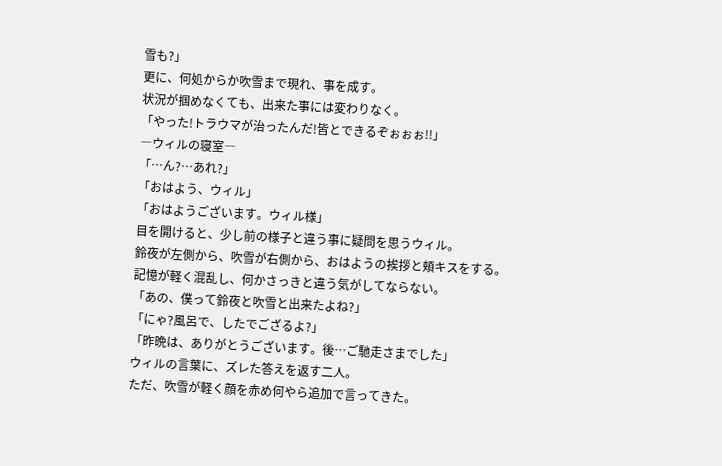雪も?」
更に、何処からか吹雪まで現れ、事を成す。
状況が掴めなくても、出来た事には変わりなく。
「やった!トラウマが治ったんだ!皆とできるぞぉぉぉ!!」
―ウィルの寝室―
「…ん?…あれ?」
「おはよう、ウィル」
「おはようございます。ウィル様」
目を開けると、少し前の様子と違う事に疑問を思うウィル。
鈴夜が左側から、吹雪が右側から、おはようの挨拶と頬キスをする。
記憶が軽く混乱し、何かさっきと違う気がしてならない。
「あの、僕って鈴夜と吹雪と出来たよね?」
「にゃ?風呂で、したでござるよ?」
「昨晩は、ありがとうございます。後…ご馳走さまでした」
ウィルの言葉に、ズレた答えを返す二人。
ただ、吹雪が軽く顔を赤め何やら追加で言ってきた。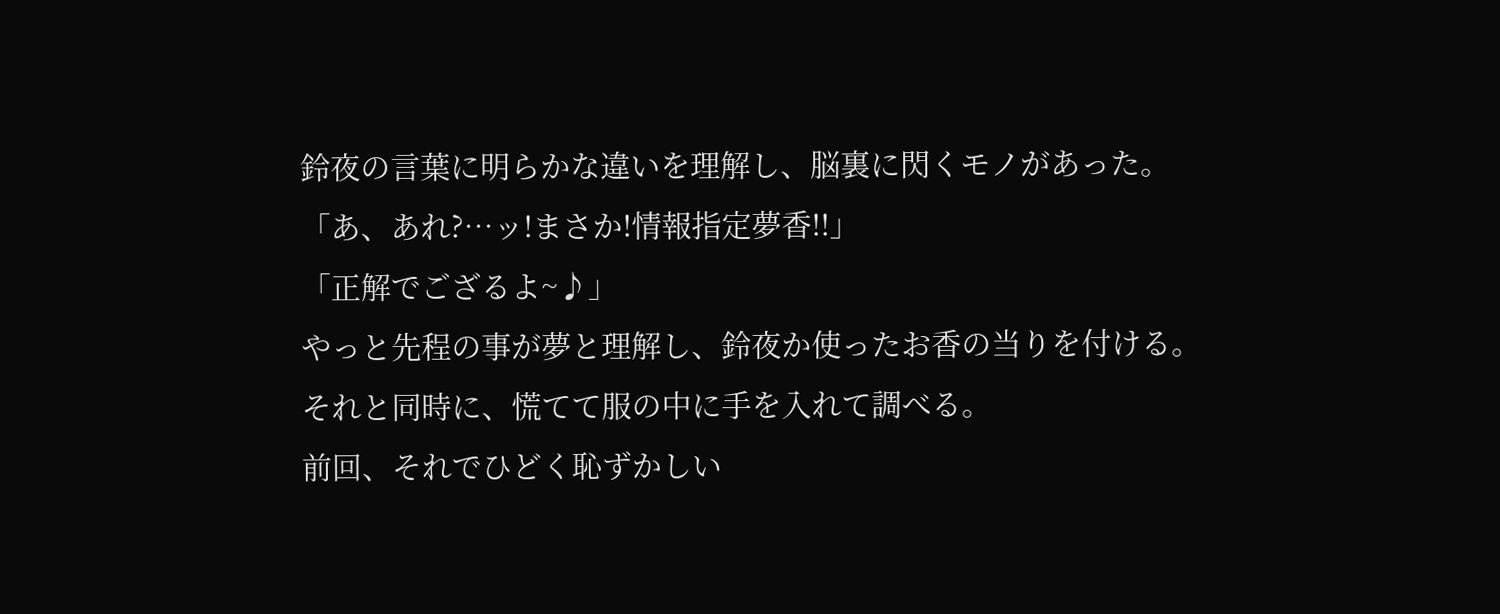鈴夜の言葉に明らかな違いを理解し、脳裏に閃くモノがあった。
「あ、あれ?…ッ!まさか!情報指定夢香!!」
「正解でござるよ~♪」
やっと先程の事が夢と理解し、鈴夜か使ったお香の当りを付ける。
それと同時に、慌てて服の中に手を入れて調べる。
前回、それでひどく恥ずかしい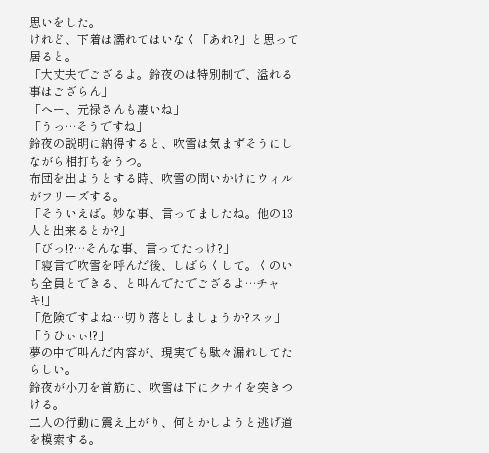思いをした。
けれど、下着は濡れてはいなく「あれ?」と思って居ると。
「大丈夫でござるよ。鈴夜のは特別制で、溢れる事はござらん」
「へー、元禄さんも凄いね」
「うっ…そうですね」
鈴夜の説明に納得すると、吹雪は気まずそうにしながら相打ちをうつ。
布団を出ようとする時、吹雪の問いかけにウィルがフリーズする。
「そういえば。妙な事、言ってましたね。他の13人と出来るとか?」
「びっ!?…そんな事、言ってたっけ?」
「寝言で吹雪を呼んだ後、しばらくして。くのいち全員とできる、と叫んでたでござるよ…チャキ!」
「危険ですよね…切り落としましょうか?スッ」
「うひぃぃ!?」
夢の中で叫んだ内容が、現実でも駄々漏れしてたらしい。
鈴夜が小刀を首筋に、吹雪は下にクナイを突きつける。
二人の行動に震え上がり、何とかしようと逃げ道を模索する。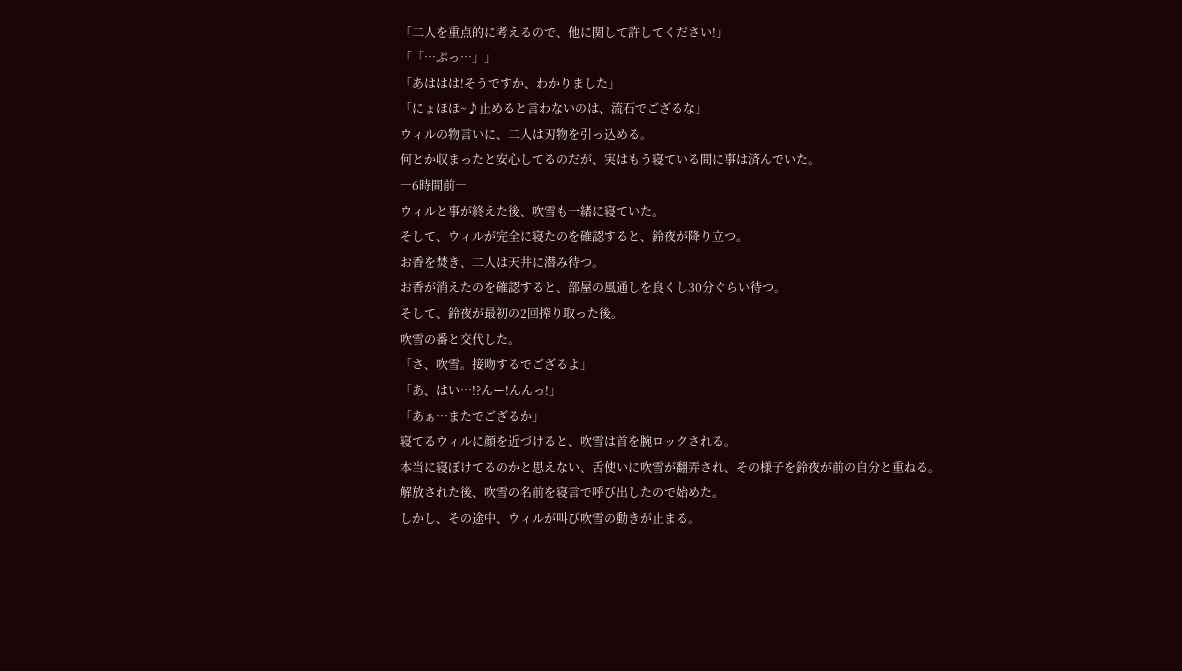「二人を重点的に考えるので、他に関して許してください!」
「「…ぷっ…」」
「あははは!そうですか、わかりました」
「にょほほ~♪止めると言わないのは、流石でござるな」
ウィルの物言いに、二人は刃物を引っ込める。
何とか収まったと安心してるのだが、実はもう寝ている間に事は済んでいた。
―6時間前―
ウィルと事が終えた後、吹雪も一緒に寝ていた。
そして、ウィルが完全に寝たのを確認すると、鈴夜が降り立つ。
お香を焚き、二人は天井に潜み待つ。
お香が消えたのを確認すると、部屋の風通しを良くし30分ぐらい待つ。
そして、鈴夜が最初の2回搾り取った後。
吹雪の番と交代した。
「さ、吹雪。接吻するでござるよ」
「あ、はい…!?んー!んんっ!」
「あぁ…またでござるか」
寝てるウィルに顔を近づけると、吹雪は首を腕ロックされる。
本当に寝ぼけてるのかと思えない、舌使いに吹雪が翻弄され、その様子を鈴夜が前の自分と重ねる。
解放された後、吹雪の名前を寝言で呼び出したので始めた。
しかし、その途中、ウィルが叫び吹雪の動きが止まる。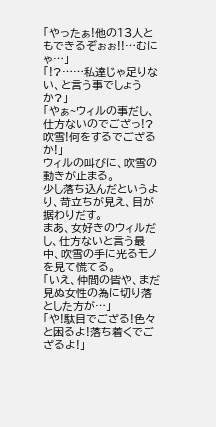「やったぁ!他の13人ともできるぞぉぉ!!…むにゃ…」
「!?……私達じゃ足りない、と言う事でしょうか?」
「やぁ~ウィルの事だし、仕方ないのでござっ!?吹雪!何をするでござるか!」
ウィルの叫びに、吹雪の動きが止まる。
少し落ち込んだというより、苛立ちが見え、目が据わりだす。
まあ、女好きのウィルだし、仕方ないと言う最中、吹雪の手に光るモノを見て慌てる。
「いえ、仲間の皆や、まだ見ぬ女性の為に切り落とした方が…」
「や!駄目でござる!色々と困るよ!落ち着くでござるよ!」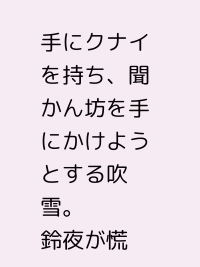手にクナイを持ち、聞かん坊を手にかけようとする吹雪。
鈴夜が慌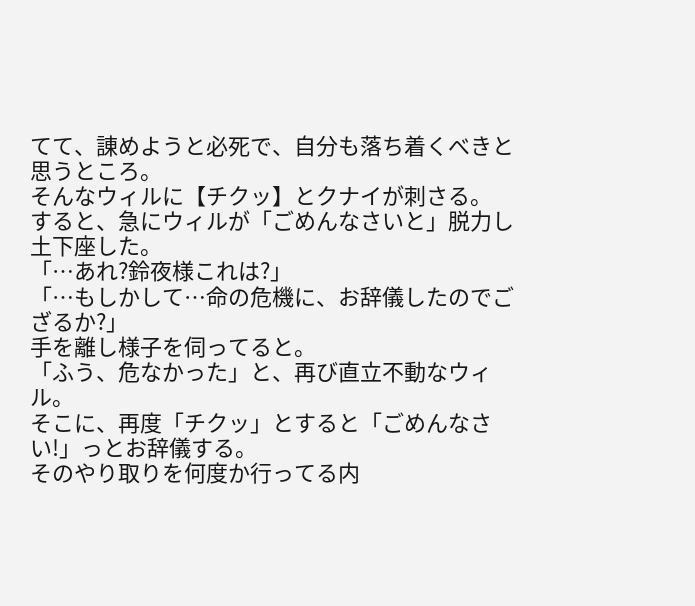てて、諌めようと必死で、自分も落ち着くべきと思うところ。
そんなウィルに【チクッ】とクナイが刺さる。
すると、急にウィルが「ごめんなさいと」脱力し土下座した。
「…あれ?鈴夜様これは?」
「…もしかして…命の危機に、お辞儀したのでござるか?」
手を離し様子を伺ってると。
「ふう、危なかった」と、再び直立不動なウィル。
そこに、再度「チクッ」とすると「ごめんなさい!」っとお辞儀する。
そのやり取りを何度か行ってる内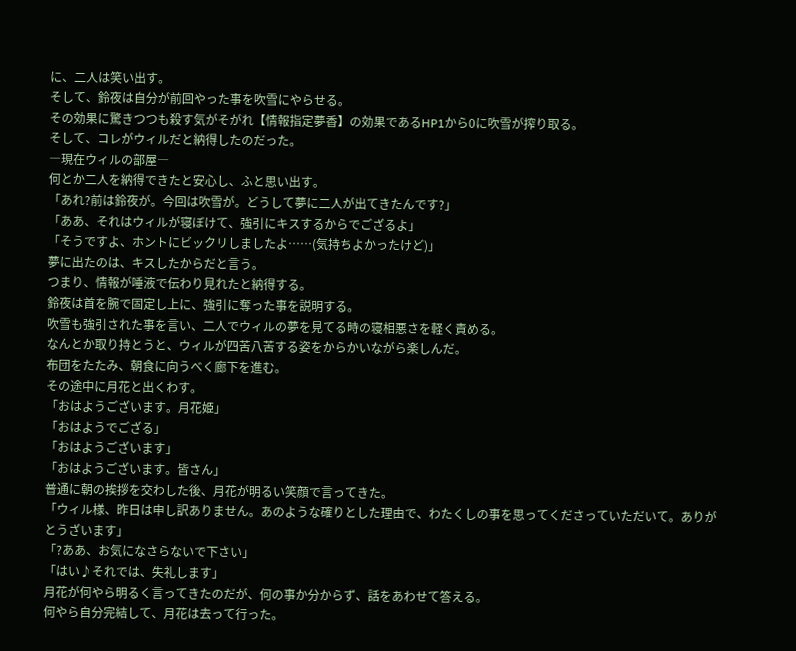に、二人は笑い出す。
そして、鈴夜は自分が前回やった事を吹雪にやらせる。
その効果に驚きつつも殺す気がそがれ【情報指定夢香】の効果であるHP1から0に吹雪が搾り取る。
そして、コレがウィルだと納得したのだった。
―現在ウィルの部屋―
何とか二人を納得できたと安心し、ふと思い出す。
「あれ?前は鈴夜が。今回は吹雪が。どうして夢に二人が出てきたんです?」
「ああ、それはウィルが寝ぼけて、強引にキスするからでござるよ」
「そうですよ、ホントにビックリしましたよ……(気持ちよかったけど)」
夢に出たのは、キスしたからだと言う。
つまり、情報が唾液で伝わり見れたと納得する。
鈴夜は首を腕で固定し上に、強引に奪った事を説明する。
吹雪も強引された事を言い、二人でウィルの夢を見てる時の寝相悪さを軽く責める。
なんとか取り持とうと、ウィルが四苦八苦する姿をからかいながら楽しんだ。
布団をたたみ、朝食に向うべく廊下を進む。
その途中に月花と出くわす。
「おはようございます。月花姫」
「おはようでござる」
「おはようございます」
「おはようございます。皆さん」
普通に朝の挨拶を交わした後、月花が明るい笑顔で言ってきた。
「ウィル様、昨日は申し訳ありません。あのような確りとした理由で、わたくしの事を思ってくださっていただいて。ありがとうざいます」
「?ああ、お気になさらないで下さい」
「はい♪それでは、失礼します」
月花が何やら明るく言ってきたのだが、何の事か分からず、話をあわせて答える。
何やら自分完結して、月花は去って行った。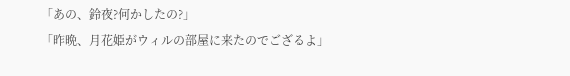「あの、鈴夜?何かしたの?」
「昨晩、月花姫がウィルの部屋に来たのでござるよ」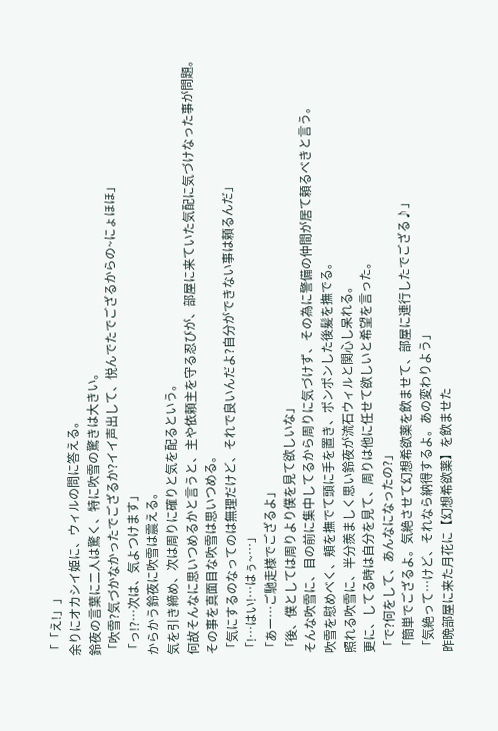「「え!」」
余りにオカシイ姫に、ウィルの問に答える。
鈴夜の言葉に二人は驚く、特に吹雪の驚きは大きい。
「吹雪?気づかなかったでござるか?イイ声出して、悦んでたでござるからの~にょほほ」
「っ!?…次は、気よつけます」
からかう鈴夜に吹雪は震える。
気を引き締め、次は周りに確りと気を配るという。
何故そんなに思いつめるかと言うと、主や依頼主を守る忍びが、部屋に来ていた気配に気づけなった事が問題。
その事を真面目な吹雪は思いつめる。
「気にするのなってのは無理だけど、それで良いんだよ?自分ができない事は頼るんだ」
「!…はい!…はぅ~…」
「あー…ご馳走様でござるよ」
「後、僕としては周りより僕を見て欲しいな」
そんな吹雪に、目の前に集中してるから周りに気づけず、その為に警備の仲間が居て頼るべきと言う。
吹雪を慰めべく、頬を撫でて頭に手を置き、ポンポンした後髪を撫でる。
照れる吹雪に、半分羨ましく思い鈴夜が流石ウィルと関心し呆れる。
更に、してる時は自分を見て、周りは他に任せて欲しいと希望を言った。
「で?何をして、あんなになったの?」
「簡単でござるよ。気絶させて幻想希欲薬を飲ませて、部屋に連行したでござる♪」
「気絶って…けど、それなら納得するよ。あの変わりよう」
昨晩部屋に来た月花に【幻想希欲薬】を飲ませた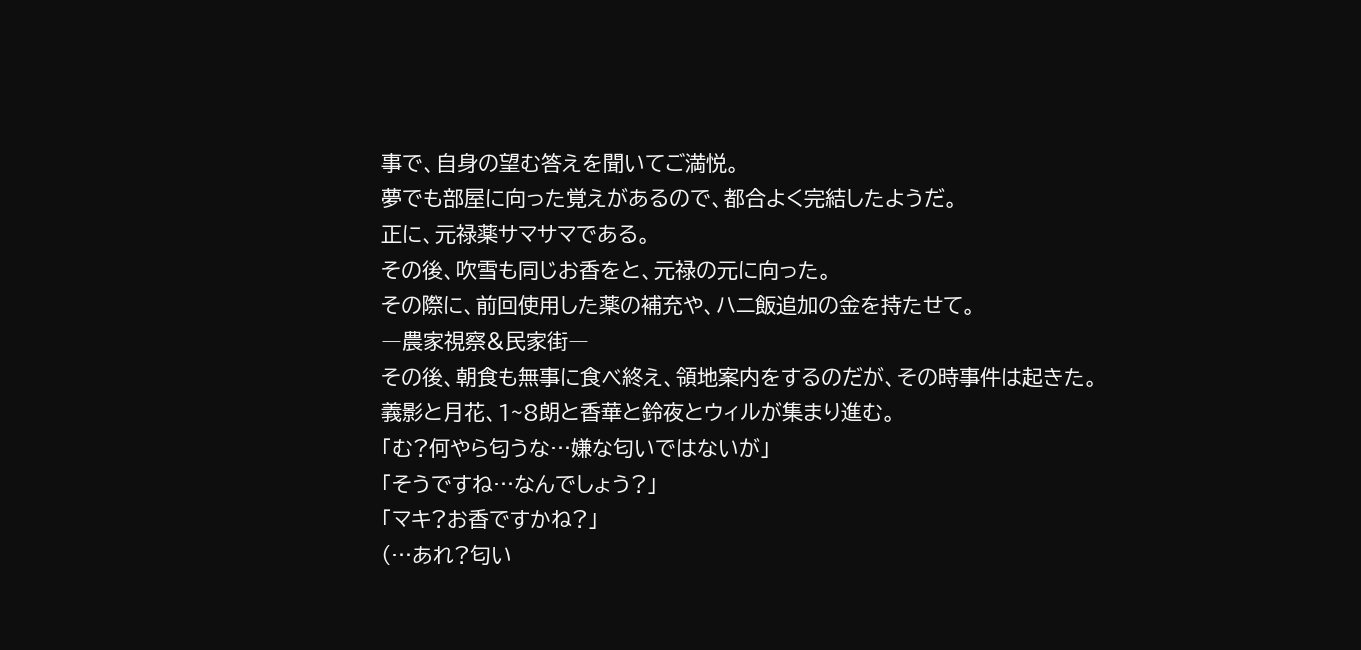事で、自身の望む答えを聞いてご満悦。
夢でも部屋に向った覚えがあるので、都合よく完結したようだ。
正に、元禄薬サマサマである。
その後、吹雪も同じお香をと、元禄の元に向った。
その際に、前回使用した薬の補充や、ハニ飯追加の金を持たせて。
―農家視察&民家街―
その後、朝食も無事に食べ終え、領地案内をするのだが、その時事件は起きた。
義影と月花、1~8朗と香華と鈴夜とウィルが集まり進む。
「む?何やら匂うな…嫌な匂いではないが」
「そうですね…なんでしょう?」
「マキ?お香ですかね?」
(…あれ?匂い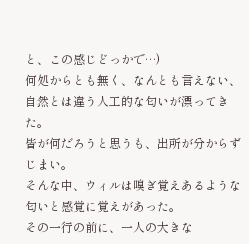と、この感じどっかで…)
何処からとも無く、なんとも言えない、自然とは違う人工的な匂いが漂ってきた。
皆が何だろうと思うも、出所が分からずじまい。
そんな中、ウィルは嗅ぎ覚えあるような匂いと感覚に覚えがあった。
その一行の前に、一人の大きな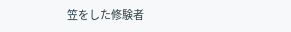笠をした修験者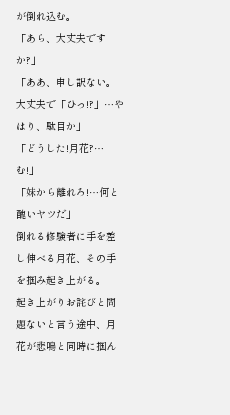が倒れ込む。
「あら、大丈夫ですか?」
「ああ、申し訳ない。大丈夫で「ひっ!?」…やはり、駄目か」
「どうした!月花?…む!」
「妹から離れろ!…何と醜いヤツだ」
倒れる修験者に手を差し伸べる月花、その手を掴み起き上がる。
起き上がりお詫びと問題ないと言う途中、月花が悲鳴と同時に掴ん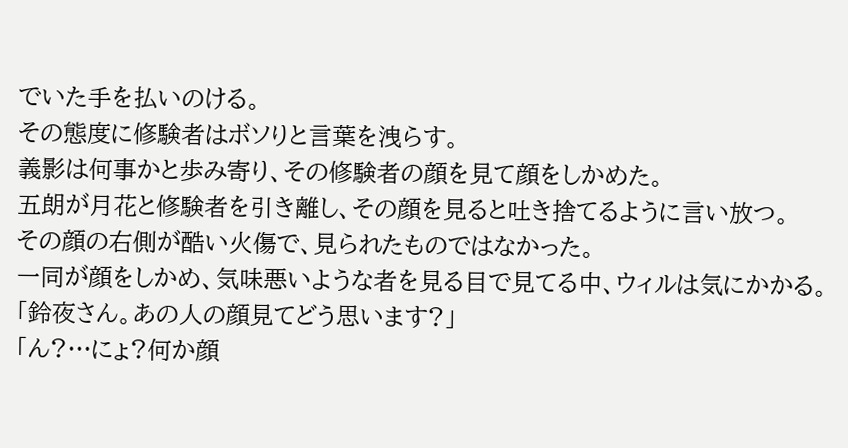でいた手を払いのける。
その態度に修験者はボソりと言葉を洩らす。
義影は何事かと歩み寄り、その修験者の顔を見て顔をしかめた。
五朗が月花と修験者を引き離し、その顔を見ると吐き捨てるように言い放つ。
その顔の右側が酷い火傷で、見られたものではなかった。
一同が顔をしかめ、気味悪いような者を見る目で見てる中、ウィルは気にかかる。
「鈴夜さん。あの人の顔見てどう思います?」
「ん?…にょ?何か顔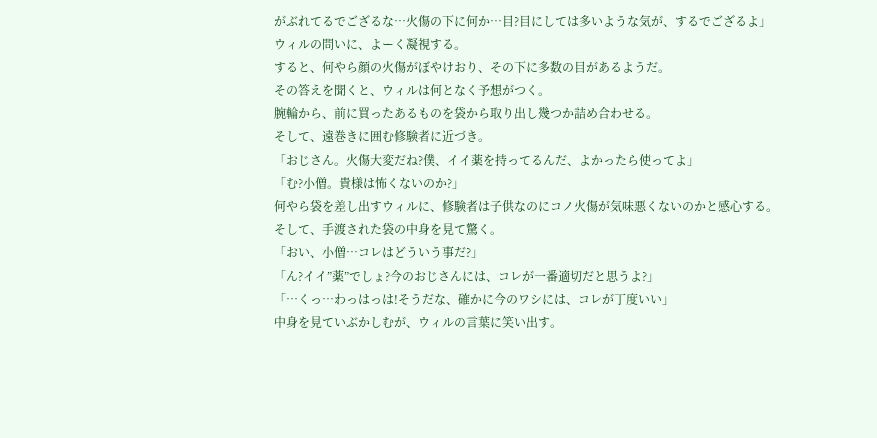がぶれてるでござるな…火傷の下に何か…目?目にしては多いような気が、するでござるよ」
ウィルの問いに、よーく凝視する。
すると、何やら顔の火傷がぼやけおり、その下に多数の目があるようだ。
その答えを聞くと、ウィルは何となく予想がつく。
腕輪から、前に買ったあるものを袋から取り出し幾つか詰め合わせる。
そして、遠巻きに囲む修験者に近づき。
「おじさん。火傷大変だね?僕、イイ薬を持ってるんだ、よかったら使ってよ」
「む?小僧。貴様は怖くないのか?」
何やら袋を差し出すウィルに、修験者は子供なのにコノ火傷が気味悪くないのかと感心する。
そして、手渡された袋の中身を見て驚く。
「おい、小僧…コレはどういう事だ?」
「ん?イイ”薬”でしょ?今のおじさんには、コレが一番適切だと思うよ?」
「…くっ…わっはっは!そうだな、確かに今のワシには、コレが丁度いい」
中身を見ていぶかしむが、ウィルの言葉に笑い出す。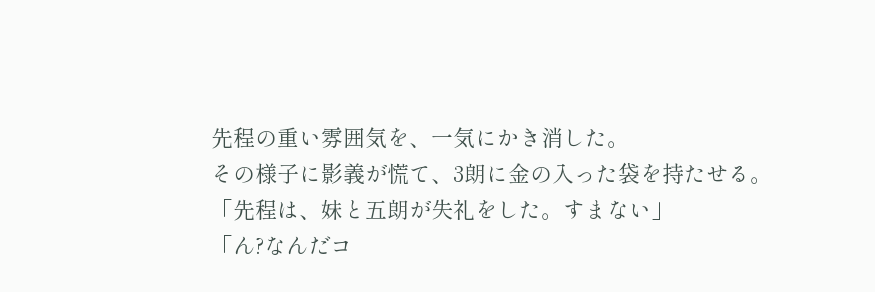先程の重い雰囲気を、一気にかき消した。
その様子に影義が慌て、3朗に金の入った袋を持たせる。
「先程は、妹と五朗が失礼をした。すまない」
「ん?なんだコ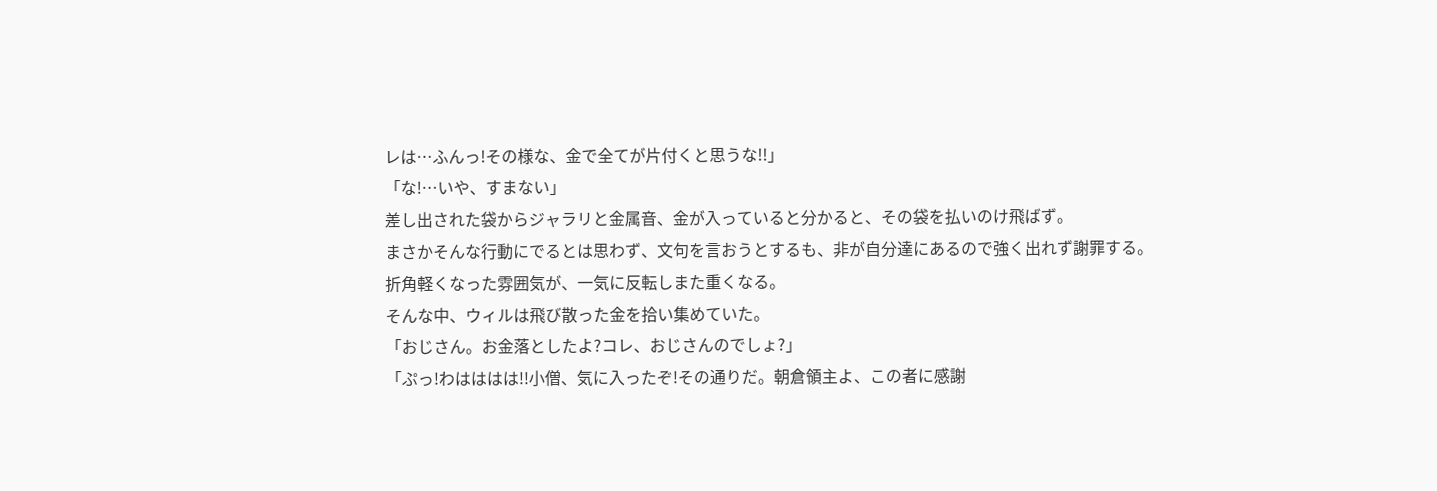レは…ふんっ!その様な、金で全てが片付くと思うな!!」
「な!…いや、すまない」
差し出された袋からジャラリと金属音、金が入っていると分かると、その袋を払いのけ飛ばず。
まさかそんな行動にでるとは思わず、文句を言おうとするも、非が自分達にあるので強く出れず謝罪する。
折角軽くなった雰囲気が、一気に反転しまた重くなる。
そんな中、ウィルは飛び散った金を拾い集めていた。
「おじさん。お金落としたよ?コレ、おじさんのでしょ?」
「ぷっ!わはははは!!小僧、気に入ったぞ!その通りだ。朝倉領主よ、この者に感謝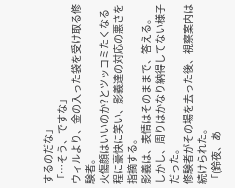するのだな」
「…そう、ですな」
ウィルより、金の入った袋を受け取る修験者。
火傷顔はいいのか?とツッコミたくなる程に豪快に笑い、影義達の対応の悪さを指摘する。
影義は、表情はそのままで、答える。
しかし、周りはかなり納得してない様子だった。
修験者がその場を去った後、視察案内は続けられた。
「(鈴夜、あ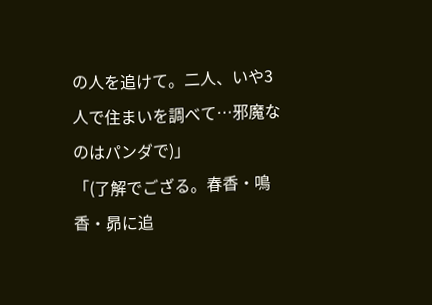の人を追けて。二人、いや3人で住まいを調べて…邪魔なのはパンダで)」
「(了解でござる。春香・鳴香・昴に追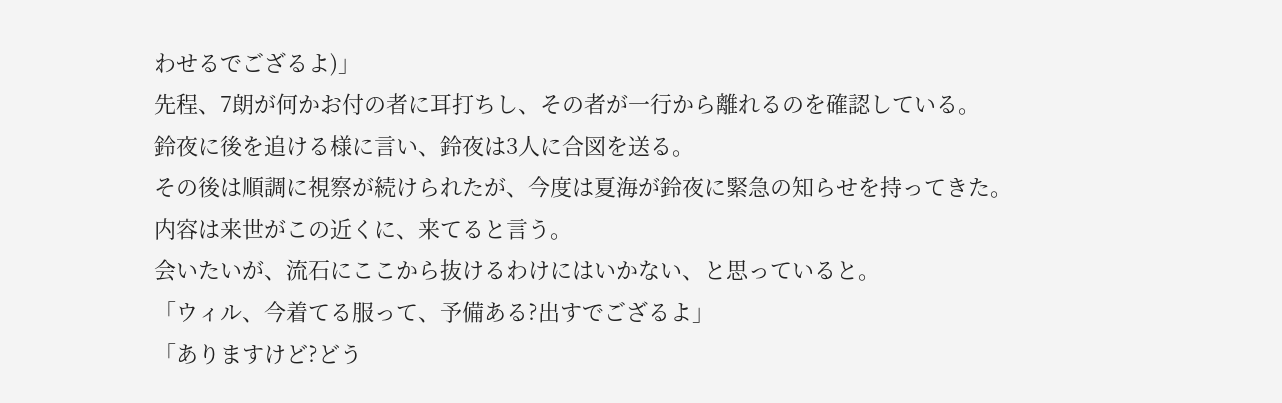わせるでござるよ)」
先程、7朗が何かお付の者に耳打ちし、その者が一行から離れるのを確認している。
鈴夜に後を追ける様に言い、鈴夜は3人に合図を送る。
その後は順調に視察が続けられたが、今度は夏海が鈴夜に緊急の知らせを持ってきた。
内容は来世がこの近くに、来てると言う。
会いたいが、流石にここから抜けるわけにはいかない、と思っていると。
「ウィル、今着てる服って、予備ある?出すでござるよ」
「ありますけど?どう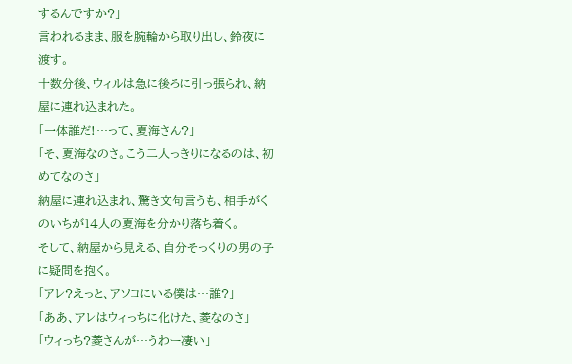するんですか?」
言われるまま、服を腕輪から取り出し、鈴夜に渡す。
十数分後、ウィルは急に後ろに引っ張られ、納屋に連れ込まれた。
「一体誰だ!…って、夏海さん?」
「そ、夏海なのさ。こう二人っきりになるのは、初めてなのさ」
納屋に連れ込まれ、驚き文句言うも、相手がくのいちが14人の夏海を分かり落ち着く。
そして、納屋から見える、自分そっくりの男の子に疑問を抱く。
「アレ?えっと、アソコにいる僕は…誰?」
「ああ、アレはウィっちに化けた、菱なのさ」
「ウィっち?菱さんが…うわー凄い」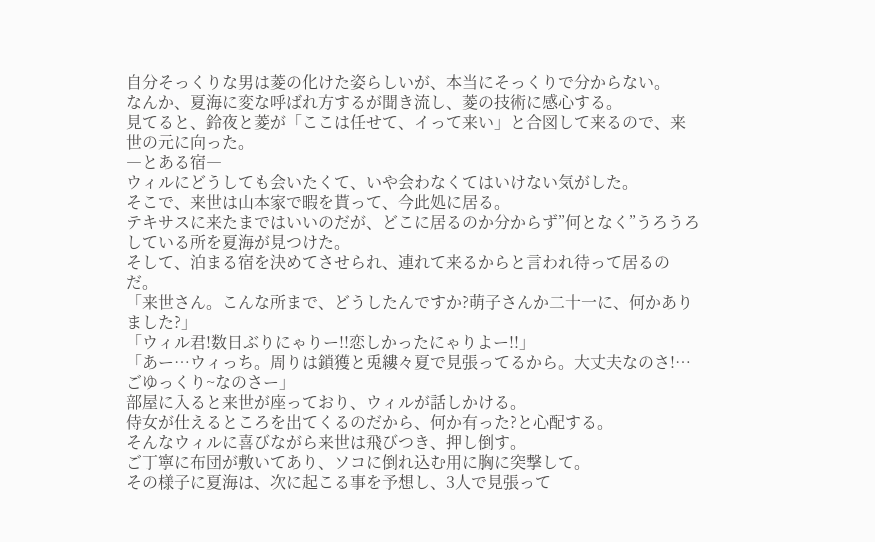自分そっくりな男は菱の化けた姿らしいが、本当にそっくりで分からない。
なんか、夏海に変な呼ばれ方するが聞き流し、菱の技術に感心する。
見てると、鈴夜と菱が「ここは任せて、イって来い」と合図して来るので、来世の元に向った。
―とある宿―
ウィルにどうしても会いたくて、いや会わなくてはいけない気がした。
そこで、来世は山本家で暇を貰って、今此処に居る。
テキサスに来たまではいいのだが、どこに居るのか分からず”何となく”うろうろしている所を夏海が見つけた。
そして、泊まる宿を決めてさせられ、連れて来るからと言われ待って居るのだ。
「来世さん。こんな所まで、どうしたんですか?萌子さんか二十一に、何かありました?」
「ウィル君!数日ぶりにゃりー!!恋しかったにゃりよー!!」
「あー…ウィっち。周りは鎖獲と兎縷々夏で見張ってるから。大丈夫なのさ!…ごゆっくり~なのさー」
部屋に入ると来世が座っており、ウィルが話しかける。
侍女が仕えるところを出てくるのだから、何か有った?と心配する。
そんなウィルに喜びながら来世は飛びつき、押し倒す。
ご丁寧に布団が敷いてあり、ソコに倒れ込む用に胸に突撃して。
その様子に夏海は、次に起こる事を予想し、3人で見張って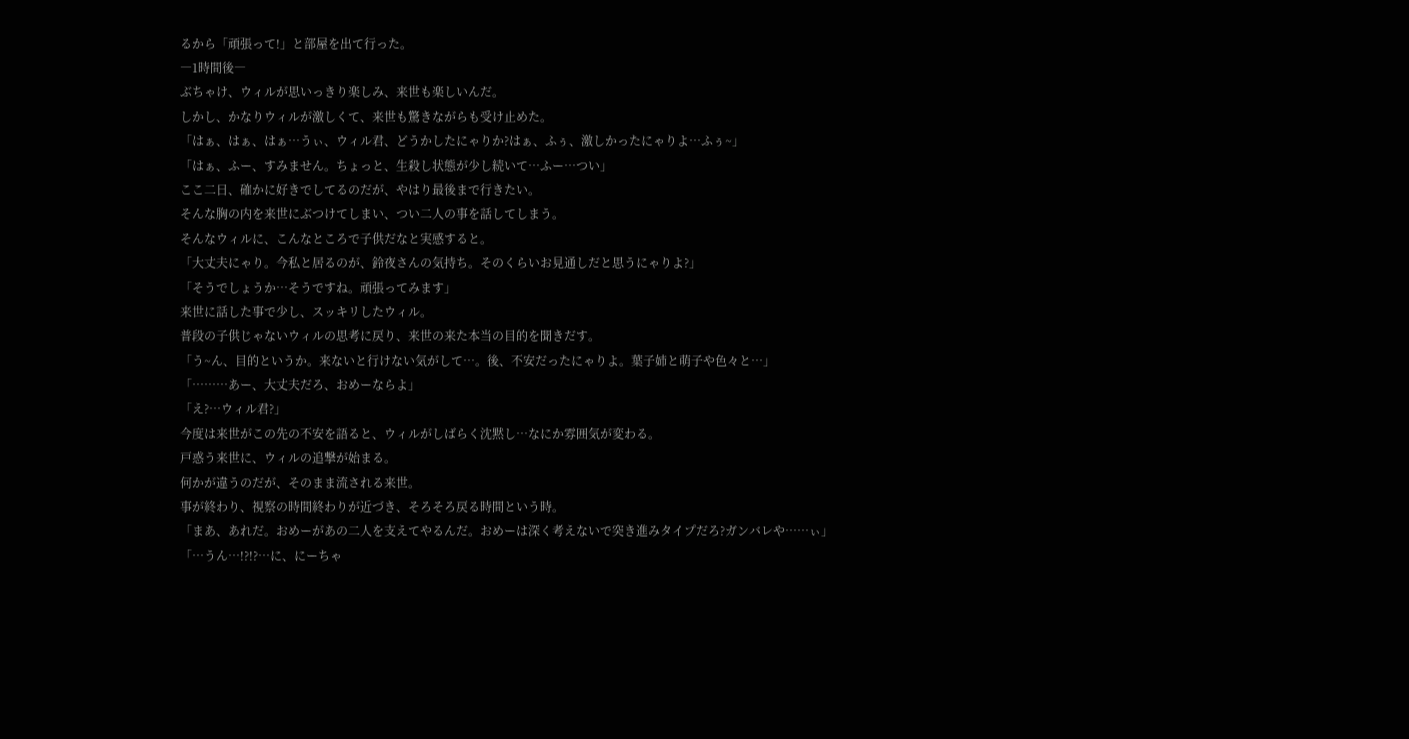るから「頑張って!」と部屋を出て行った。
―1時間後―
ぶちゃけ、ウィルが思いっきり楽しみ、来世も楽しいんだ。
しかし、かなりウィルが激しくて、来世も驚きながらも受け止めた。
「はぁ、はぁ、はぁ…うぃ、ウィル君、どうかしたにゃりか?はぁ、ふぅ、激しかったにゃりよ…ふぅ~」
「はぁ、ふー、すみません。ちょっと、生殺し状態が少し続いて…ふー…つい」
ここ二日、確かに好きでしてるのだが、やはり最後まで行きたい。
そんな胸の内を来世にぶつけてしまい、つい二人の事を話してしまう。
そんなウィルに、こんなところで子供だなと実感すると。
「大丈夫にゃり。今私と居るのが、鈴夜さんの気持ち。そのくらいお見通しだと思うにゃりよ?」
「そうでしょうか…そうですね。頑張ってみます」
来世に話した事で少し、スッキリしたウィル。
普段の子供じゃないウィルの思考に戻り、来世の来た本当の目的を聞きだす。
「う~ん、目的というか。来ないと行けない気がして…。後、不安だったにゃりよ。葉子姉と萌子や色々と…」
「………あー、大丈夫だろ、おめーならよ」
「え?…ウィル君?」
今度は来世がこの先の不安を語ると、ウィルがしばらく沈黙し…なにか雰囲気が変わる。
戸惑う来世に、ウィルの追撃が始まる。
何かが違うのだが、そのまま流される来世。
事が終わり、視察の時間終わりが近づき、そろそろ戻る時間という時。
「まあ、あれだ。おめーがあの二人を支えてやるんだ。おめーは深く考えないで突き進みタイプだろ?ガンバレや……ぃ」
「…うん…!?!?…に、にーちゃ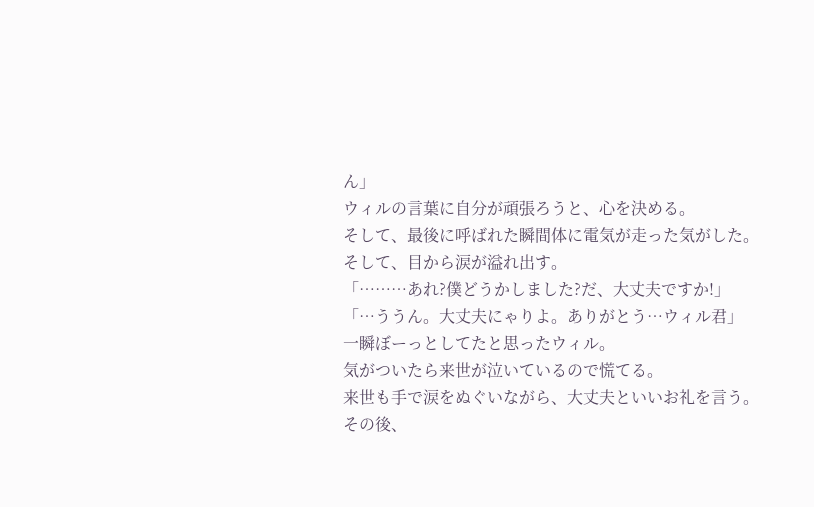ん」
ウィルの言葉に自分が頑張ろうと、心を決める。
そして、最後に呼ばれた瞬間体に電気が走った気がした。
そして、目から涙が溢れ出す。
「………あれ?僕どうかしました?だ、大丈夫ですか!」
「…ううん。大丈夫にゃりよ。ありがとう…ウィル君」
一瞬ぼーっとしてたと思ったウィル。
気がついたら来世が泣いているので慌てる。
来世も手で涙をぬぐいながら、大丈夫といいお礼を言う。
その後、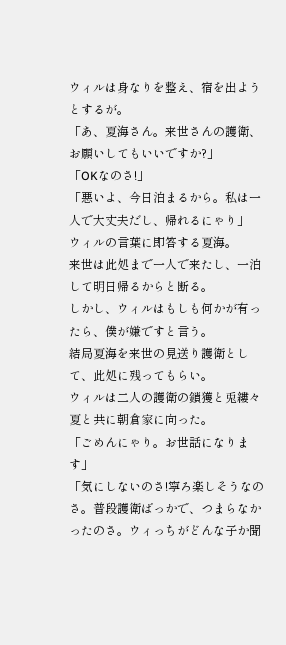ウィルは身なりを整え、宿を出ようとするが。
「あ、夏海さん。来世さんの護衛、お願いしてもいいですか?」
「OKなのさ!」
「悪いよ、今日泊まるから。私は一人で大丈夫だし、帰れるにゃり」
ウィルの言葉に即答する夏海。
来世は此処まで一人で来たし、一泊して明日帰るからと断る。
しかし、ウィルはもしも何かが有ったら、僕が嫌ですと言う。
結局夏海を来世の見送り護衛として、此処に残ってもらい。
ウィルは二人の護衛の鎖獲と兎縷々夏と共に朝倉家に向った。
「ごめんにゃり。お世話になります」
「気にしないのさ!寧ろ楽しそうなのさ。普段護衛ばっかで、つまらなかったのさ。ウィっちがどんな子か聞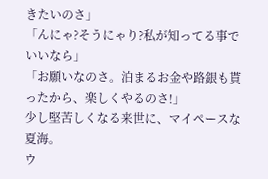きたいのさ」
「んにゃ?そうにゃり?私が知ってる事でいいなら」
「お願いなのさ。泊まるお金や路銀も貰ったから、楽しくやるのさ!」
少し堅苦しくなる来世に、マイペースな夏海。
ウ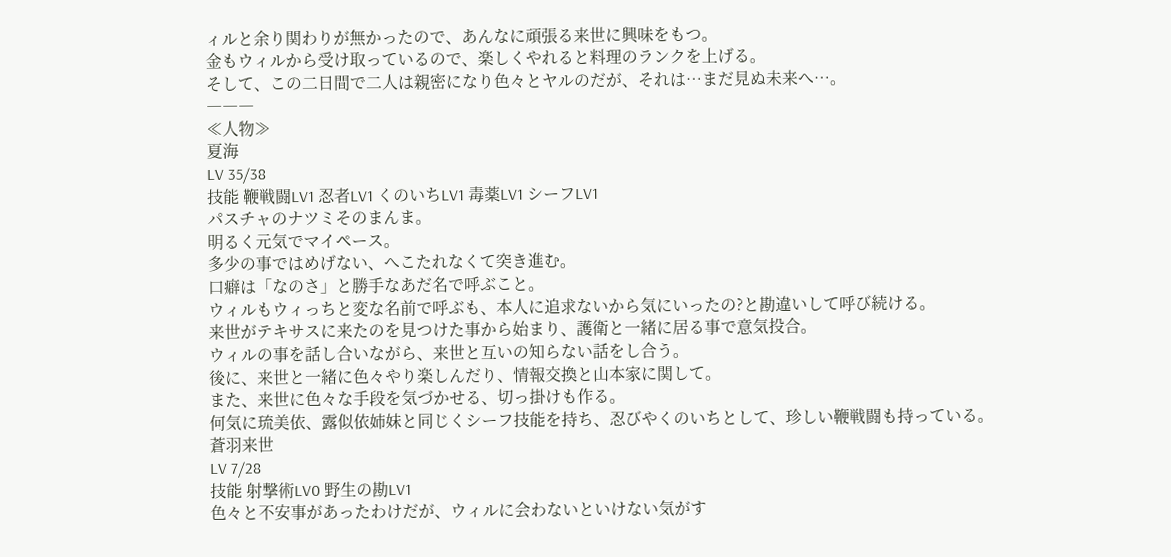ィルと余り関わりが無かったので、あんなに頑張る来世に興味をもつ。
金もウィルから受け取っているので、楽しくやれると料理のランクを上げる。
そして、この二日間で二人は親密になり色々とヤルのだが、それは…まだ見ぬ未来へ…。
―――
≪人物≫
夏海
LV 35/38
技能 鞭戦闘LV1 忍者LV1 くのいちLV1 毒薬LV1 シーフLV1
パスチャのナツミそのまんま。
明るく元気でマイペース。
多少の事ではめげない、へこたれなくて突き進む。
口癖は「なのさ」と勝手なあだ名で呼ぶこと。
ウィルもウィっちと変な名前で呼ぶも、本人に追求ないから気にいったの?と勘違いして呼び続ける。
来世がテキサスに来たのを見つけた事から始まり、護衛と一緒に居る事で意気投合。
ウィルの事を話し合いながら、来世と互いの知らない話をし合う。
後に、来世と一緒に色々やり楽しんだり、情報交換と山本家に関して。
また、来世に色々な手段を気づかせる、切っ掛けも作る。
何気に琉美依、露似依姉妹と同じくシーフ技能を持ち、忍びやくのいちとして、珍しい鞭戦闘も持っている。
蒼羽来世
LV 7/28
技能 射撃術LV0 野生の勘LV1
色々と不安事があったわけだが、ウィルに会わないといけない気がす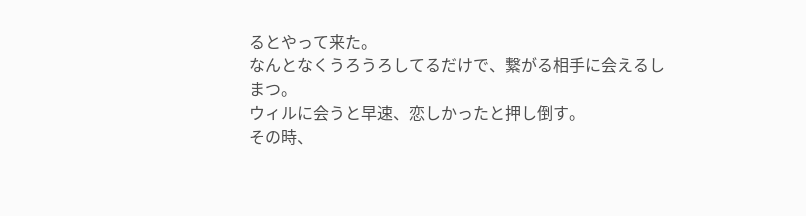るとやって来た。
なんとなくうろうろしてるだけで、繋がる相手に会えるしまつ。
ウィルに会うと早速、恋しかったと押し倒す。
その時、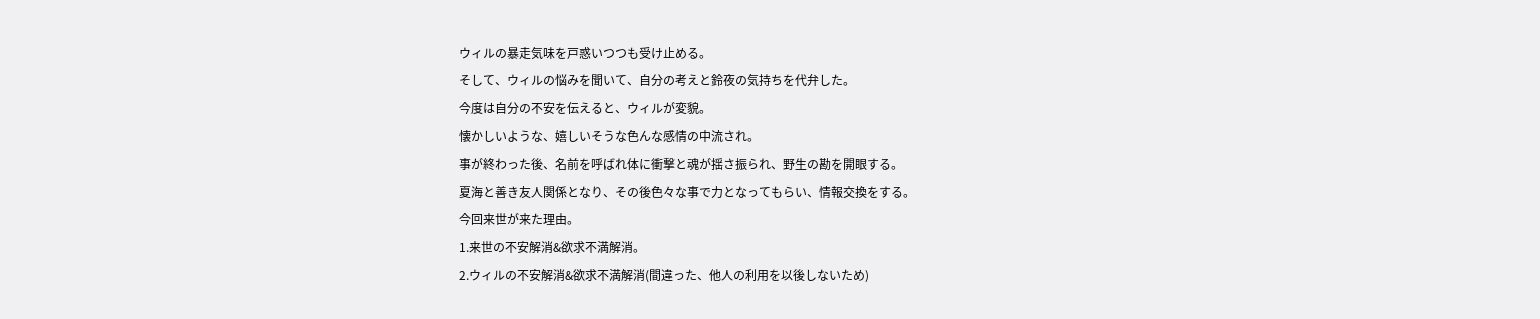ウィルの暴走気味を戸惑いつつも受け止める。
そして、ウィルの悩みを聞いて、自分の考えと鈴夜の気持ちを代弁した。
今度は自分の不安を伝えると、ウィルが変貌。
懐かしいような、嬉しいそうな色んな感情の中流され。
事が終わった後、名前を呼ばれ体に衝撃と魂が揺さ振られ、野生の勘を開眼する。
夏海と善き友人関係となり、その後色々な事で力となってもらい、情報交換をする。
今回来世が来た理由。
1.来世の不安解消&欲求不満解消。
2.ウィルの不安解消&欲求不満解消(間違った、他人の利用を以後しないため)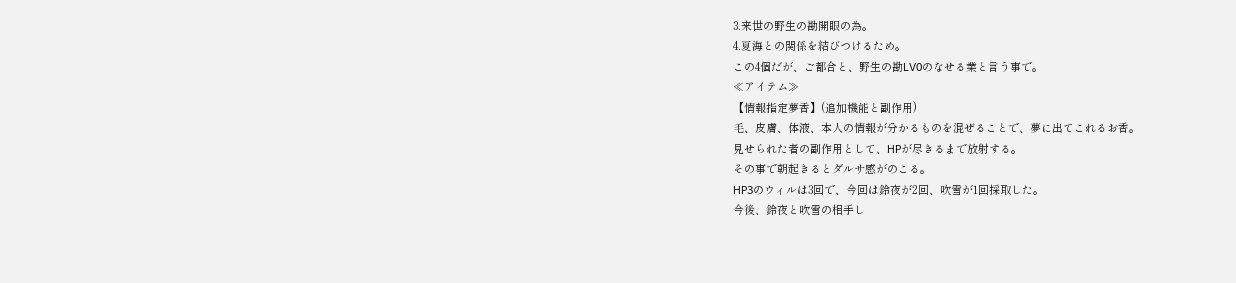3.来世の野生の勘開眼の為。
4.夏海との関係を結びつけるため。
この4個だが、ご都合と、野生の勘LV0のなせる業と言う事で。
≪アイテム≫
【情報指定夢香】(追加機能と副作用)
毛、皮膚、体液、本人の情報が分かるものを混ぜることで、夢に出てこれるお香。
見せられた者の副作用として、HPが尽きるまで放射する。
その事で朝起きるとダルサ感がのこる。
HP3のウィルは3回で、今回は鈴夜が2回、吹雪が1回採取した。
今後、鈴夜と吹雪の相手し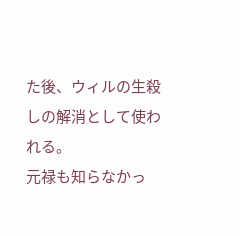た後、ウィルの生殺しの解消として使われる。
元禄も知らなかっ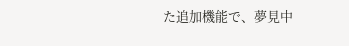た追加機能で、夢見中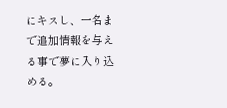にキスし、一名まで追加情報を与える事で夢に入り込める。